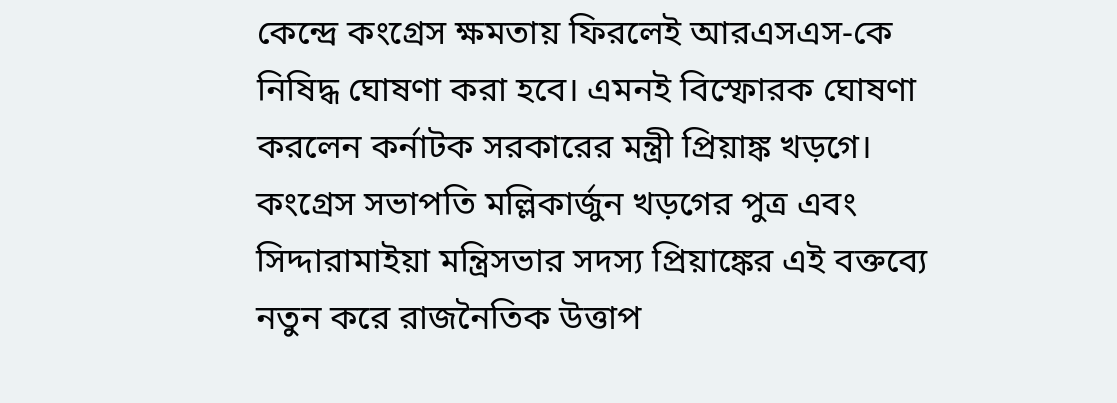কেন্দ্রে কংগ্রেস ক্ষমতায় ফিরলেই আরএসএস-কে নিষিদ্ধ ঘোষণা করা হবে। এমনই বিস্ফোরক ঘোষণা করলেন কর্নাটক সরকারের মন্ত্রী প্রিয়াঙ্ক খড়গে। কংগ্রেস সভাপতি মল্লিকার্জুন খড়গের পুত্র এবং সিদ্দারামাইয়া মন্ত্রিসভার সদস্য প্রিয়াঙ্কের এই বক্তব্যে নতুন করে রাজনৈতিক উত্তাপ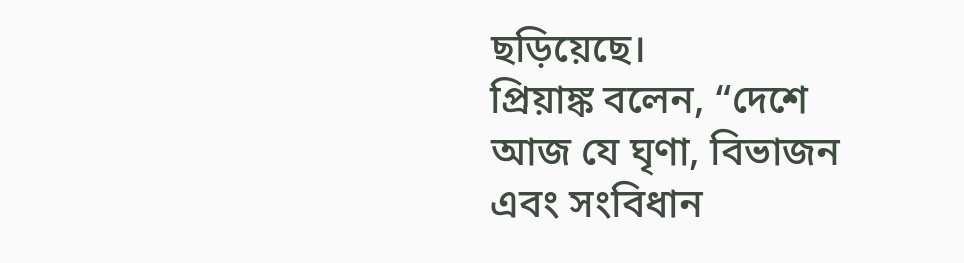ছড়িয়েছে।
প্রিয়াঙ্ক বলেন, “দেশে আজ যে ঘৃণা, বিভাজন এবং সংবিধান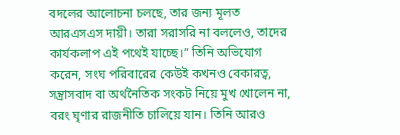বদলের আলোচনা চলছে, তার জন্য মূলত আরএসএস দায়ী। তারা সরাসরি না বললেও, তাদের কার্যকলাপ এই পথেই যাচ্ছে।” তিনি অভিযোগ করেন, সংঘ পরিবারের কেউই কখনও বেকারত্ব, সন্ত্রাসবাদ বা অর্থনৈতিক সংকট নিয়ে মুখ খোলেন না, বরং ঘৃণার রাজনীতি চালিয়ে যান। তিনি আরও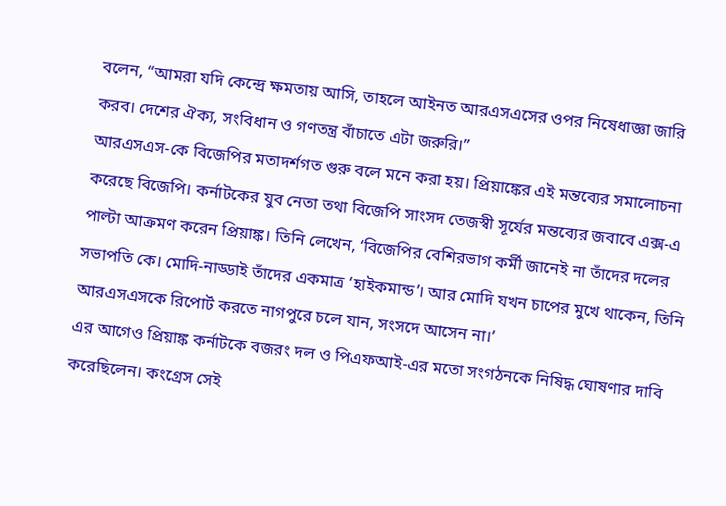বলেন, “আমরা যদি কেন্দ্রে ক্ষমতায় আসি, তাহলে আইনত আরএসএসের ওপর নিষেধাজ্ঞা জারি করব। দেশের ঐক্য, সংবিধান ও গণতন্ত্র বাঁচাতে এটা জরুরি।”
আরএসএস-কে বিজেপির মতাদর্শগত গুরু বলে মনে করা হয়। প্রিয়াঙ্কের এই মন্তব্যের সমালোচনা করেছে বিজেপি। কর্নাটকের যুব নেতা তথা বিজেপি সাংসদ তেজস্বী সূর্যের মন্তব্যের জবাবে এক্স-এ পাল্টা আক্রমণ করেন প্রিয়াঙ্ক। তিনি লেখেন, ‘বিজেপির বেশিরভাগ কর্মী জানেই না তাঁদের দলের সভাপতি কে। মোদি-নাড্ডাই তাঁদের একমাত্র ‘হাইকমান্ড’। আর মোদি যখন চাপের মুখে থাকেন, তিনি আরএসএসকে রিপোর্ট করতে নাগপুরে চলে যান, সংসদে আসেন না।’
এর আগেও প্রিয়াঙ্ক কর্নাটকে বজরং দল ও পিএফআই-এর মতো সংগঠনকে নিষিদ্ধ ঘোষণার দাবি করেছিলেন। কংগ্রেস সেই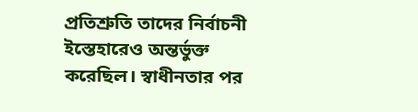প্রতিশ্রুতি তাদের নির্বাচনী ইস্তেহারেও অন্তর্ভুক্ত করেছিল। স্বাধীনতার পর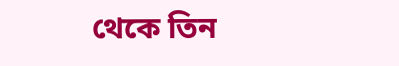থেকে তিন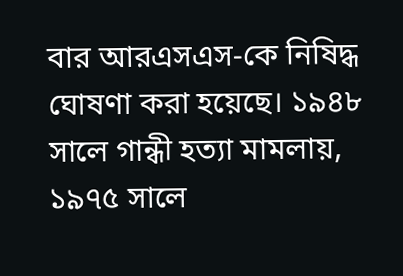বার আরএসএস-কে নিষিদ্ধ ঘোষণা করা হয়েছে। ১৯৪৮ সালে গান্ধী হত্যা মামলায়, ১৯৭৫ সালে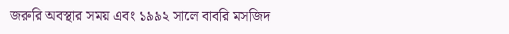জরুরি অবস্থার সময় এবং ১৯৯২ সালে বাবরি মসজিদ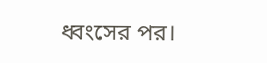ধ্বংসের পর।